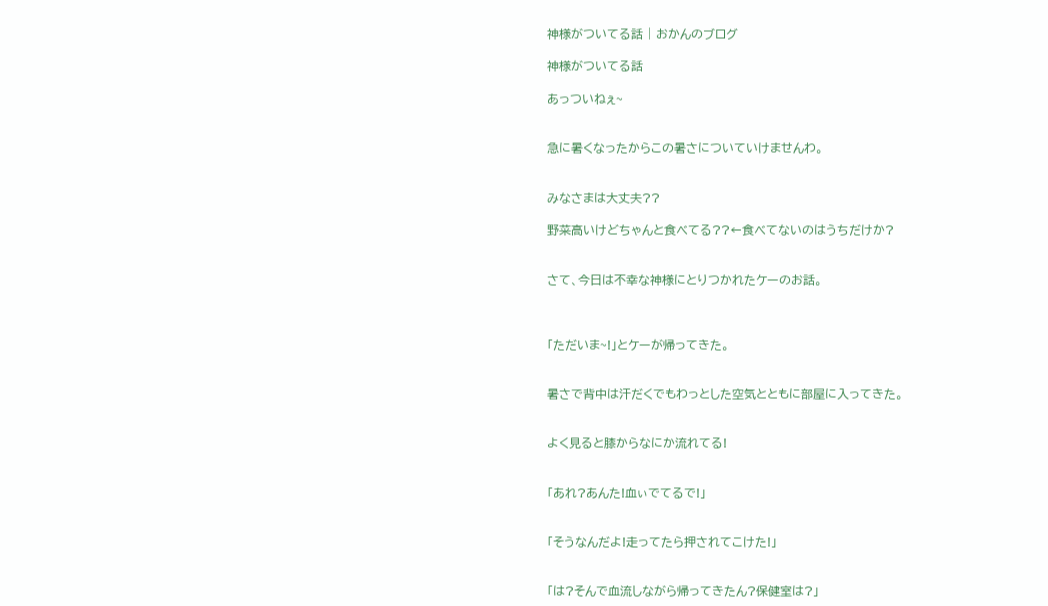神様がついてる話 | おかんのブログ

神様がついてる話

あっついねぇ~


急に暑くなったからこの暑さについていけませんわ。


みなさまは大丈夫??

野菜高いけどちゃんと食べてる??←食べてないのはうちだけか?


さて、今日は不幸な神様にとりつかれたケーのお話。



「ただいま~!」とケーが帰ってきた。


暑さで背中は汗だくでもわっとした空気とともに部屋に入ってきた。


よく見ると膝からなにか流れてる!


「あれ?あんた!血ぃでてるで!」


「そうなんだよ!走ってたら押されてこけた!」


「は?そんで血流しながら帰ってきたん?保健室は?」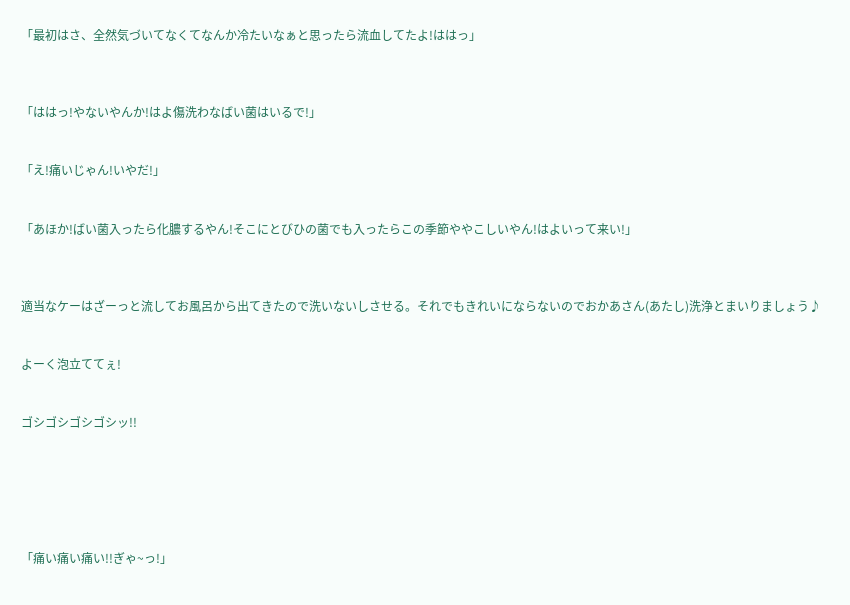「最初はさ、全然気づいてなくてなんか冷たいなぁと思ったら流血してたよ!ははっ」



「ははっ!やないやんか!はよ傷洗わなばい菌はいるで!」


「え!痛いじゃん!いやだ!」


「あほか!ばい菌入ったら化膿するやん!そこにとびひの菌でも入ったらこの季節ややこしいやん!はよいって来い!」



適当なケーはざーっと流してお風呂から出てきたので洗いないしさせる。それでもきれいにならないのでおかあさん(あたし)洗浄とまいりましょう♪


よーく泡立ててぇ!


ゴシゴシゴシゴシッ!!






「痛い痛い痛い!!ぎゃ~っ!」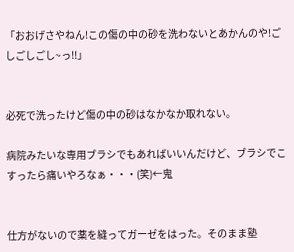「おおげさやねん!この傷の中の砂を洗わないとあかんのや!ごしごしごし~っ!!」


必死で洗ったけど傷の中の砂はなかなか取れない。

病院みたいな専用ブラシでもあればいいんだけど、ブラシでこすったら痛いやろなぁ・・・(笑)←鬼


仕方がないので薬を縫ってガーゼをはった。そのまま塾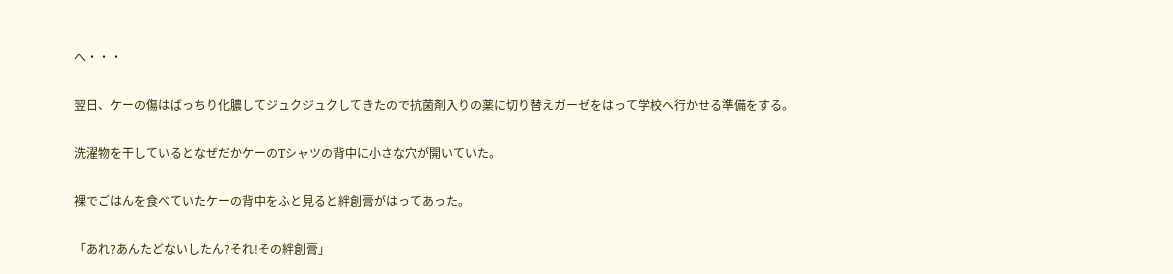へ・・・


翌日、ケーの傷はばっちり化膿してジュクジュクしてきたので抗菌剤入りの薬に切り替えガーゼをはって学校へ行かせる準備をする。


洗濯物を干しているとなぜだかケーのTシャツの背中に小さな穴が開いていた。


裸でごはんを食べていたケーの背中をふと見ると絆創膏がはってあった。


「あれ?あんたどないしたん?それ!その絆創膏」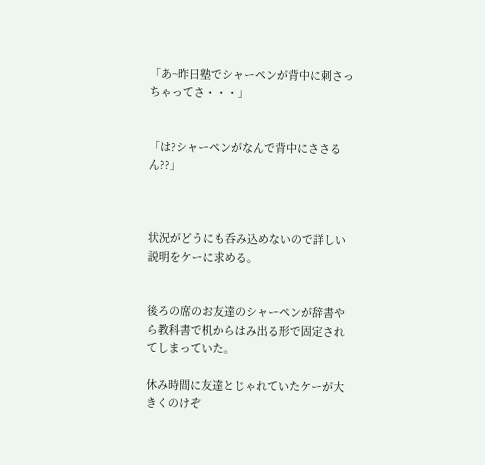「あ~昨日塾でシャーペンが背中に刺さっちゃってさ・・・」


「は?シャーペンがなんで背中にささるん??」



状況がどうにも呑み込めないので詳しい説明をケーに求める。


後ろの席のお友達のシャーペンが辞書やら教科書で机からはみ出る形で固定されてしまっていた。

休み時間に友達とじゃれていたケーが大きくのけぞ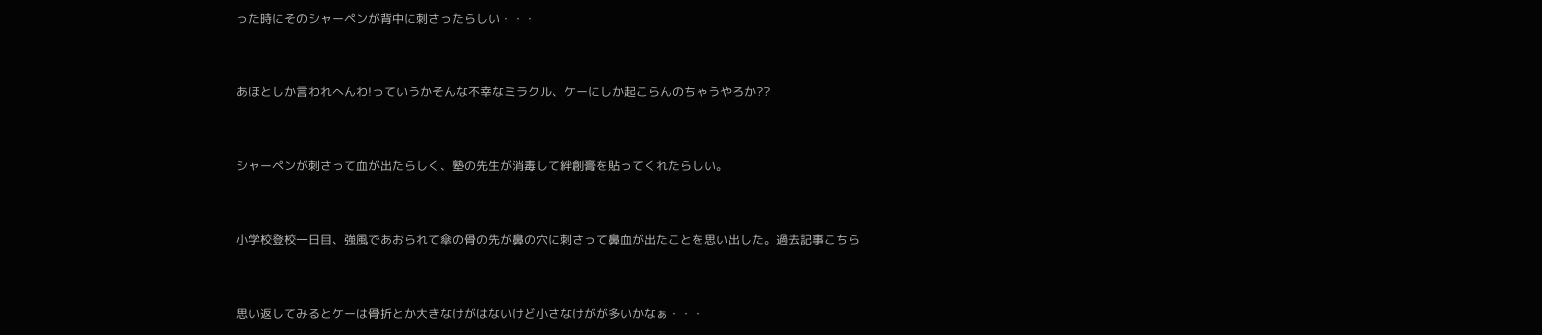った時にそのシャーペンが背中に刺さったらしい・・・


あほとしか言われへんわ!っていうかそんな不幸なミラクル、ケーにしか起こらんのちゃうやろか??


シャーペンが刺さって血が出たらしく、塾の先生が消毒して絆創膏を貼ってくれたらしい。


小学校登校一日目、強風であおられて傘の骨の先が鼻の穴に刺さって鼻血が出たことを思い出した。過去記事こちら


思い返してみるとケーは骨折とか大きなけがはないけど小さなけがが多いかなぁ・・・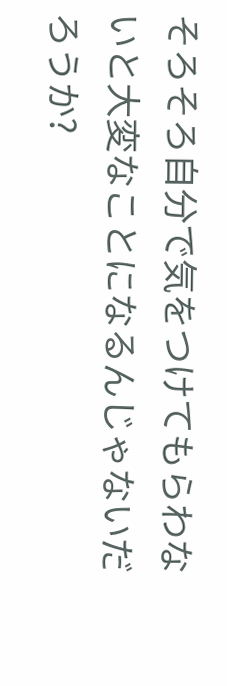そろそろ自分で気をつけてもらわないと大変なことになるんじゃないだろうか?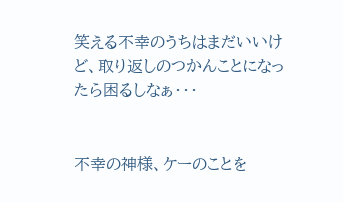笑える不幸のうちはまだいいけど、取り返しのつかんことになったら困るしなぁ・・・


不幸の神様、ケーのことを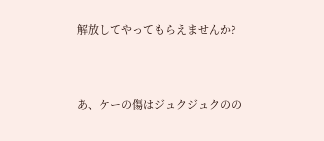解放してやってもらえませんか?




あ、ケーの傷はジュクジュクのの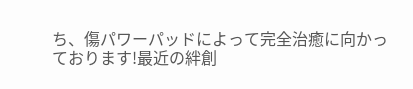ち、傷パワーパッドによって完全治癒に向かっております!最近の絆創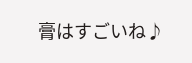膏はすごいね♪